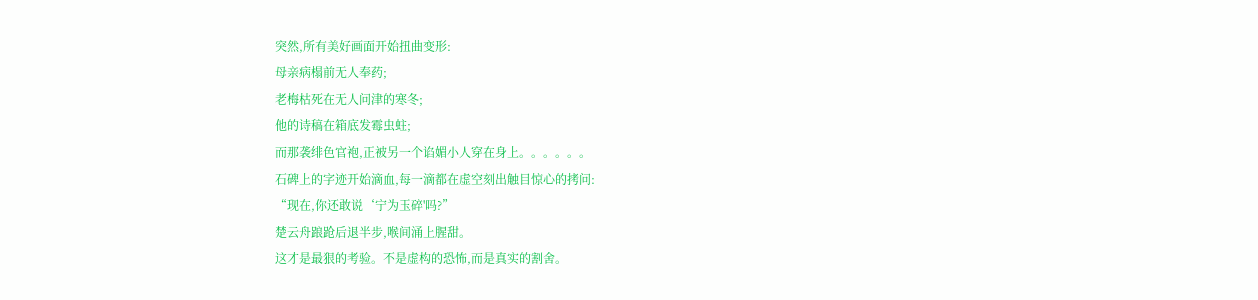突然,所有美好画面开始扭曲变形:
母亲病榻前无人奉药;
老梅枯死在无人问津的寒冬;
他的诗稿在箱底发霉虫蛀;
而那袭绯色官袍,正被另一个谄媚小人穿在身上。。。。。。
石碑上的字迹开始滴血,每一滴都在虚空刻出触目惊心的拷问:
“现在,你还敢说‘宁为玉碎'吗?”
楚云舟踉跄后退半步,喉间涌上腥甜。
这才是最狠的考验。不是虚构的恐怖,而是真实的割舍。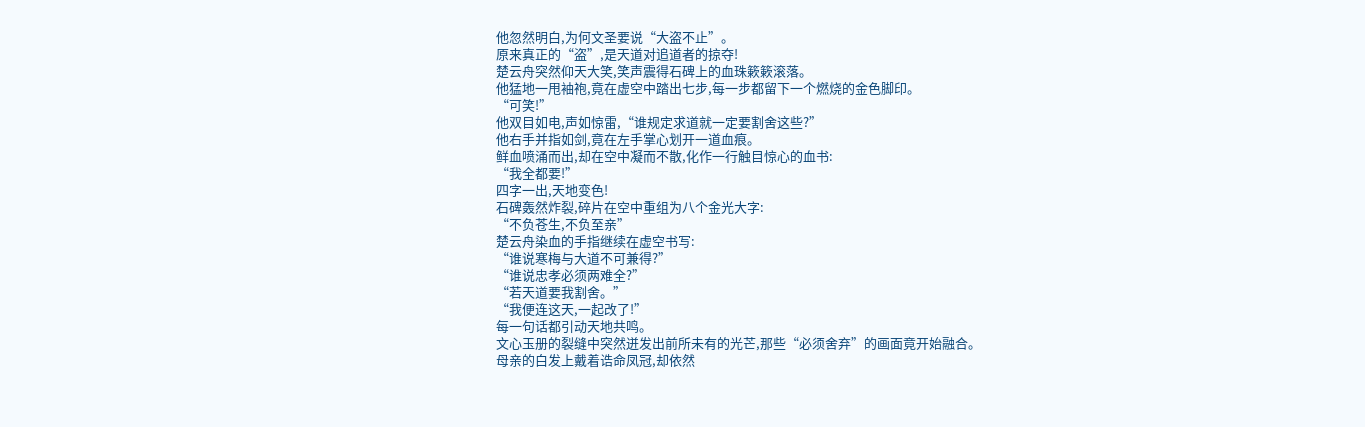他忽然明白,为何文圣要说“大盗不止”。
原来真正的“盗”,是天道对追道者的掠夺!
楚云舟突然仰天大笑,笑声震得石碑上的血珠簌簌滚落。
他猛地一甩袖袍,竟在虚空中踏出七步,每一步都留下一个燃烧的金色脚印。
“可笑!”
他双目如电,声如惊雷,“谁规定求道就一定要割舍这些?”
他右手并指如剑,竟在左手掌心划开一道血痕。
鲜血喷涌而出,却在空中凝而不散,化作一行触目惊心的血书:
“我全都要!”
四字一出,天地变色!
石碑轰然炸裂,碎片在空中重组为八个金光大字:
“不负苍生,不负至亲”
楚云舟染血的手指继续在虚空书写:
“谁说寒梅与大道不可兼得?”
“谁说忠孝必须两难全?”
“若天道要我割舍。”
“我便连这天,一起改了!”
每一句话都引动天地共鸣。
文心玉册的裂缝中突然迸发出前所未有的光芒,那些“必须舍弃”的画面竟开始融合。
母亲的白发上戴着诰命凤冠,却依然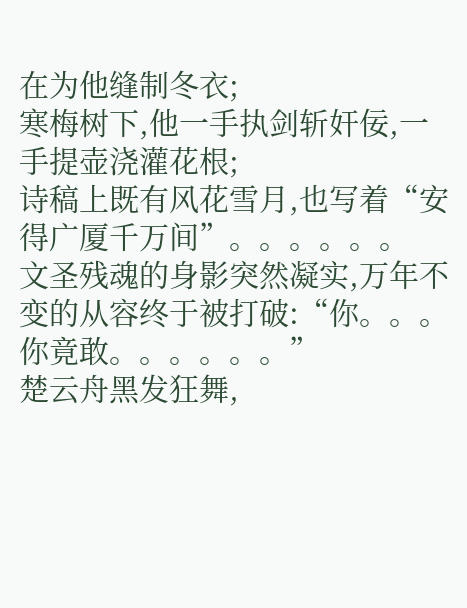在为他缝制冬衣;
寒梅树下,他一手执剑斩奸佞,一手提壶浇灌花根;
诗稿上既有风花雪月,也写着“安得广厦千万间”。。。。。。
文圣残魂的身影突然凝实,万年不变的从容终于被打破:“你。。。你竟敢。。。。。。”
楚云舟黑发狂舞,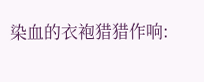染血的衣袍猎猎作响: